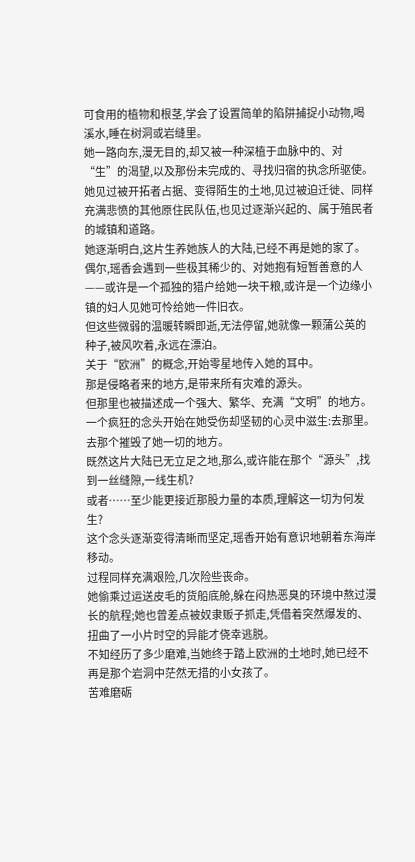可食用的植物和根茎,学会了设置简单的陷阱捕捉小动物,喝溪水,睡在树洞或岩缝里。
她一路向东,漫无目的,却又被一种深植于血脉中的、对“生”的渴望,以及那份未完成的、寻找归宿的执念所驱使。
她见过被开拓者占据、变得陌生的土地,见过被迫迁徙、同样充满悲愤的其他原住民队伍,也见过逐渐兴起的、属于殖民者的城镇和道路。
她逐渐明白,这片生养她族人的大陆,已经不再是她的家了。
偶尔,瑶香会遇到一些极其稀少的、对她抱有短暂善意的人——或许是一个孤独的猎户给她一块干粮,或许是一个边缘小镇的妇人见她可怜给她一件旧衣。
但这些微弱的温暖转瞬即逝,无法停留,她就像一颗蒲公英的种子,被风吹着,永远在漂泊。
关于“欧洲”的概念,开始零星地传入她的耳中。
那是侵略者来的地方,是带来所有灾难的源头。
但那里也被描述成一个强大、繁华、充满“文明”的地方。
一个疯狂的念头开始在她受伤却坚韧的心灵中滋生:去那里。
去那个摧毁了她一切的地方。
既然这片大陆已无立足之地,那么,或许能在那个“源头”,找到一丝缝隙,一线生机?
或者……至少能更接近那股力量的本质,理解这一切为何发生?
这个念头逐渐变得清晰而坚定,瑶香开始有意识地朝着东海岸移动。
过程同样充满艰险,几次险些丧命。
她偷乘过运送皮毛的货船底舱,躲在闷热恶臭的环境中熬过漫长的航程;她也曾差点被奴隶贩子抓走,凭借着突然爆发的、扭曲了一小片时空的异能才侥幸逃脱。
不知经历了多少磨难,当她终于踏上欧洲的土地时,她已经不再是那个岩洞中茫然无措的小女孩了。
苦难磨砺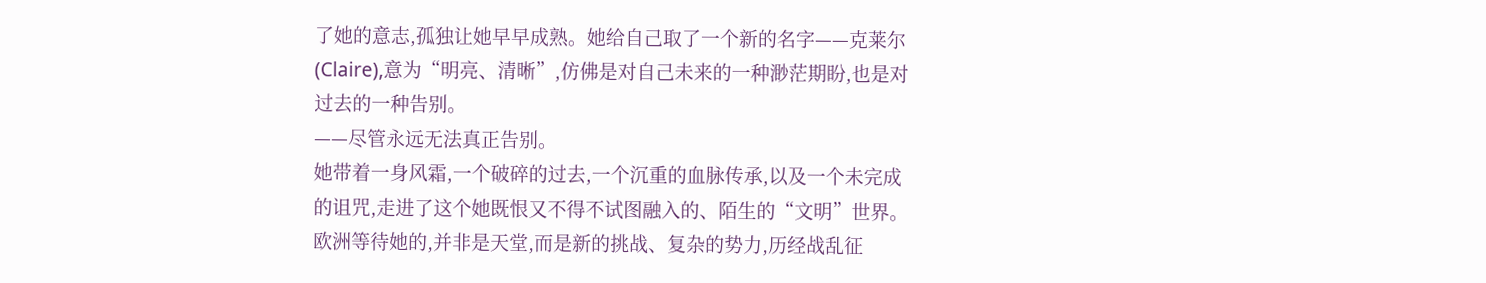了她的意志,孤独让她早早成熟。她给自己取了一个新的名字——克莱尔(Claire),意为“明亮、清晰”,仿佛是对自己未来的一种渺茫期盼,也是对过去的一种告别。
——尽管永远无法真正告别。
她带着一身风霜,一个破碎的过去,一个沉重的血脉传承,以及一个未完成的诅咒,走进了这个她既恨又不得不试图融入的、陌生的“文明”世界。
欧洲等待她的,并非是天堂,而是新的挑战、复杂的势力,历经战乱征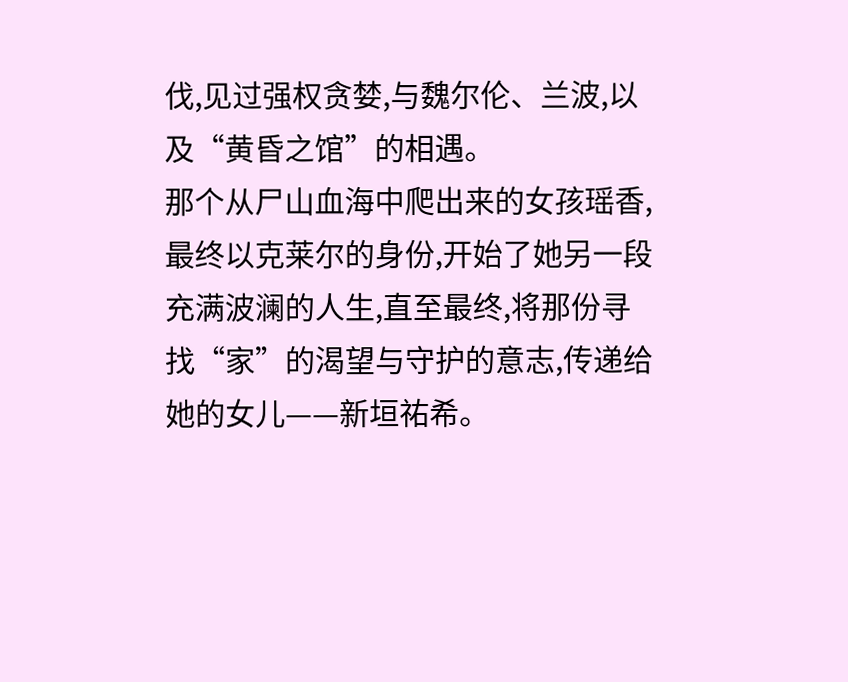伐,见过强权贪婪,与魏尔伦、兰波,以及“黄昏之馆”的相遇。
那个从尸山血海中爬出来的女孩瑶香,最终以克莱尔的身份,开始了她另一段充满波澜的人生,直至最终,将那份寻找“家”的渴望与守护的意志,传递给她的女儿——新垣祐希。